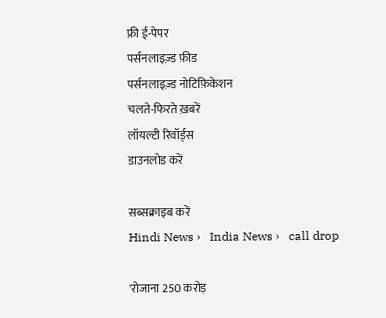फ्री ई-पेपर
पर्सनलाइज़्ड फ़ीड
पर्सनलाइज़्ड नोटिफ़िकेशन
चलते-फिरते ख़बरें
लॉयल्टी रिवॉर्ड्स
डाउनलोड करें

सब्सक्राइब करें
Hindi News ›   India News ›   call drop

'रोजाना 250 करोड़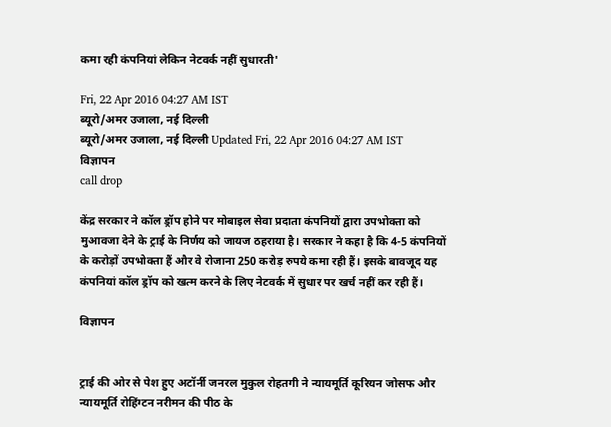कमा रही कंपनियां लेकिन नेटवर्क नहीं सुधारती'

Fri, 22 Apr 2016 04:27 AM IST
ब्यूरो/अमर उजाला, नई दिल्ली
ब्यूरो/अमर उजाला, नई दिल्ली Updated Fri, 22 Apr 2016 04:27 AM IST
विज्ञापन
call drop

केंद्र सरकार ने कॉल ड्रॉप होने पर मोबाइल सेवा प्रदाता कंपनियों द्वारा उपभोक्ता को मुआवजा देने के ट्राई के निर्णय को जायज ठहराया है। सरकार ने कहा है कि 4-5 कंपनियों के करोड़ों उपभोक्ता हैं और वे रोजाना 250 करोड़ रुपये कमा रही हैं। इसके बावजूद यह कंपनियां कॉल ड्रॉप को खत्म करने के लिए नेटवर्क में सुधार पर खर्च नहीं कर रही हैं।

विज्ञापन


ट्राई की ओर से पेश हुए अटॉर्नी जनरल मुकुल रोहतगी ने न्यायमूर्ति कूरियन जोसफ और न्यायमूर्ति रोहिंग्टन नरीमन की पीठ के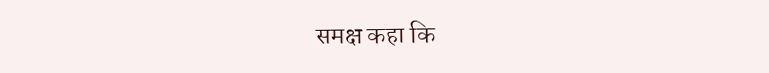समक्ष कहा कि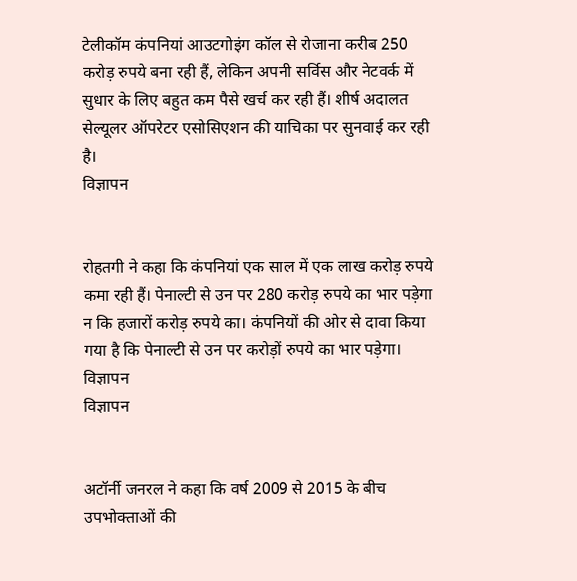टेलीकॉम कंपनियां आउटगोइंग कॉल से रोजाना करीब 250 करोड़ रुपये बना रही हैं, लेकिन अपनी सर्विस और नेटवर्क में सुधार के लिए बहुत कम पैसे खर्च कर रही हैं। शीर्ष अदालत सेल्यूलर ऑपरेटर एसोसिएशन की याचिका पर सुनवाई कर रही है।
विज्ञापन


रोहतगी ने कहा कि कंपनियां एक साल में एक लाख करोड़ रुपये कमा रही हैं। पेनाल्टी से उन पर 280 करोड़ रुपये का भार पड़ेगा न कि हजारों करोड़ रुपये का। कंपनियों की ओर से दावा किया गया है कि पेनाल्टी से उन पर करोड़ों रुपये का भार पड़ेगा।
विज्ञापन
विज्ञापन


अटॉर्नी जनरल ने कहा कि वर्ष 2009 से 2015 के बीच उपभोक्ताओं की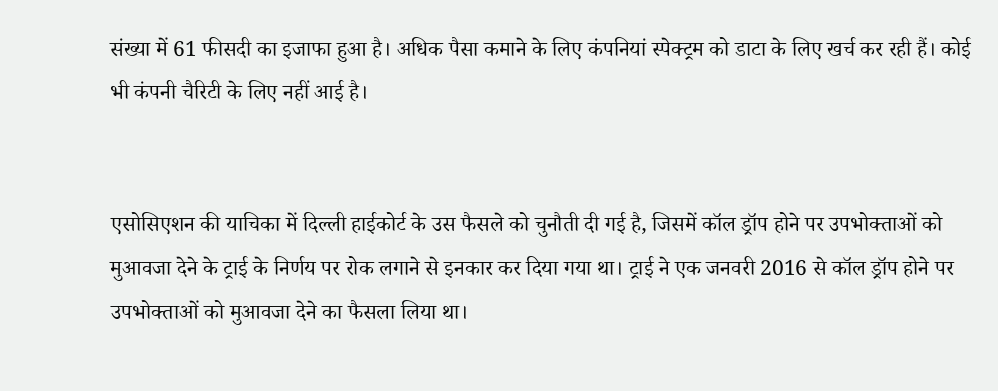संख्या में 61 फीसदी का इजाफा हुआ है। अधिक पैसा कमाने के लिए कंपनियां स्पेक्ट्रम को डाटा के लिए खर्च कर रही हैं। कोई भी कंपनी चैरिटी के लिए नहीं आई है।


एसोसिएशन की याचिका में दिल्ली हाईकोर्ट के उस फैसले को चुनौती दी गई है, जिसमें कॉल ड्रॉप होने पर उपभोक्ताओं को मुआवजा देने के ट्राई के निर्णय पर रोक लगाने से इनकार कर दिया गया था। ट्राई ने एक जनवरी 2016 से कॉल ड्रॉप होने पर उपभोक्ताओं को मुआवजा देने का फैसला लिया था।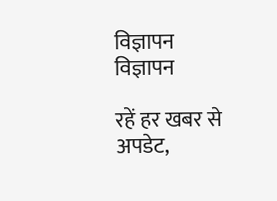विज्ञापन
विज्ञापन

रहें हर खबर से अपडेट,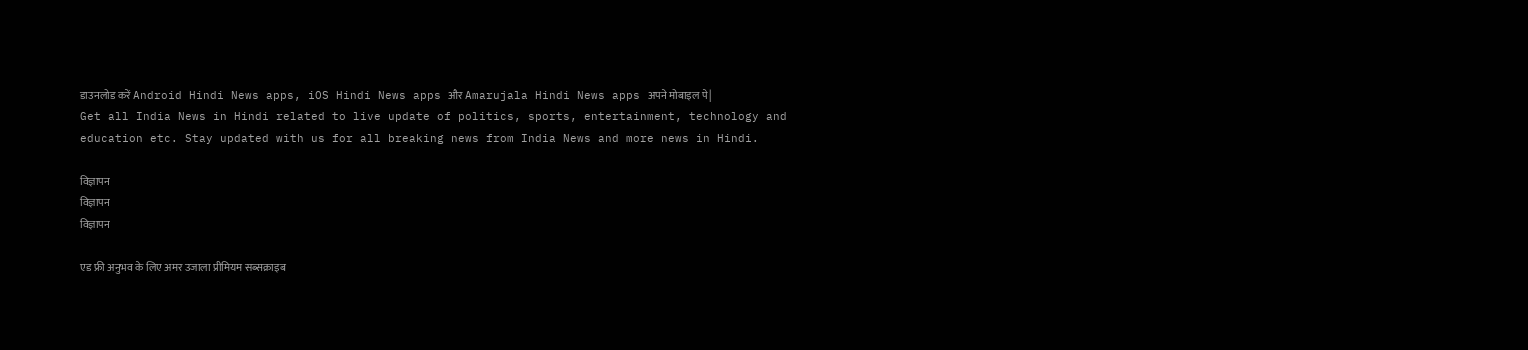डाउनलोड करें Android Hindi News apps, iOS Hindi News apps और Amarujala Hindi News apps अपने मोबाइल पे|
Get all India News in Hindi related to live update of politics, sports, entertainment, technology and education etc. Stay updated with us for all breaking news from India News and more news in Hindi.

विज्ञापन
विज्ञापन
विज्ञापन

एड फ्री अनुभव के लिए अमर उजाला प्रीमियम सब्सक्राइब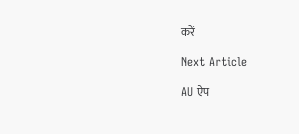करें

Next Article

AU ऐप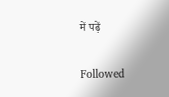में पढ़ें

Followed